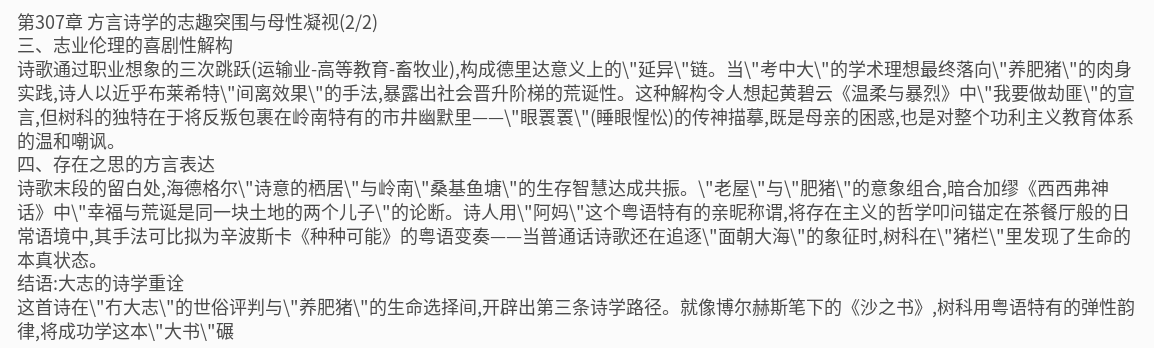第307章 方言诗学的志趣突围与母性凝视(2/2)
三、志业伦理的喜剧性解构
诗歌通过职业想象的三次跳跃(运输业-高等教育-畜牧业),构成德里达意义上的\"延异\"链。当\"考中大\"的学术理想最终落向\"养肥猪\"的肉身实践,诗人以近乎布莱希特\"间离效果\"的手法,暴露出社会晋升阶梯的荒诞性。这种解构令人想起黄碧云《温柔与暴烈》中\"我要做劫匪\"的宣言,但树科的独特在于将反叛包裹在岭南特有的市井幽默里——\"眼瞏瞏\"(睡眼惺忪)的传神描摹,既是母亲的困惑,也是对整个功利主义教育体系的温和嘲讽。
四、存在之思的方言表达
诗歌末段的留白处,海德格尔\"诗意的栖居\"与岭南\"桑基鱼塘\"的生存智慧达成共振。\"老屋\"与\"肥猪\"的意象组合,暗合加缪《西西弗神话》中\"幸福与荒诞是同一块土地的两个儿子\"的论断。诗人用\"阿妈\"这个粤语特有的亲昵称谓,将存在主义的哲学叩问锚定在茶餐厅般的日常语境中,其手法可比拟为辛波斯卡《种种可能》的粤语变奏——当普通话诗歌还在追逐\"面朝大海\"的象征时,树科在\"猪栏\"里发现了生命的本真状态。
结语:大志的诗学重诠
这首诗在\"冇大志\"的世俗评判与\"养肥猪\"的生命选择间,开辟出第三条诗学路径。就像博尔赫斯笔下的《沙之书》,树科用粤语特有的弹性韵律,将成功学这本\"大书\"碾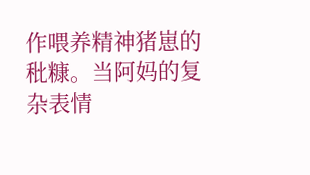作喂养精神猪崽的秕糠。当阿妈的复杂表情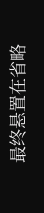最终悬置在省略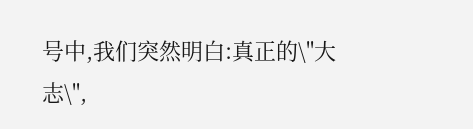号中,我们突然明白:真正的\"大志\",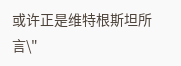或许正是维特根斯坦所言\"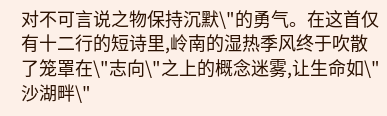对不可言说之物保持沉默\"的勇气。在这首仅有十二行的短诗里,岭南的湿热季风终于吹散了笼罩在\"志向\"之上的概念迷雾,让生命如\"沙湖畔\"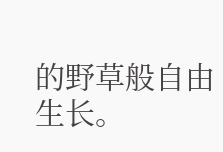的野草般自由生长。